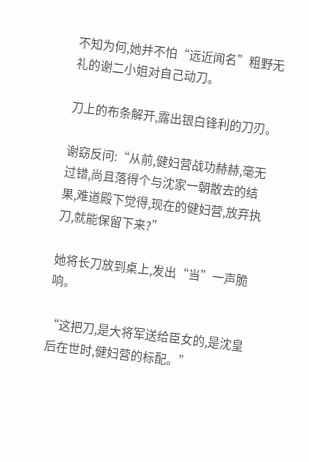不知为何,她并不怕“远近闻名”粗野无礼的谢二小姐对自己动刀。

刀上的布条解开,露出银白锋利的刀刃。

谢窈反问:“从前,健妇营战功赫赫,毫无过错,尚且落得个与沈家一朝散去的结果,难道殿下觉得,现在的健妇营,放弃执刀,就能保留下来?”

她将长刀放到桌上,发出“当”一声脆响。

“这把刀,是大将军送给臣女的,是沈皇后在世时,健妇营的标配。”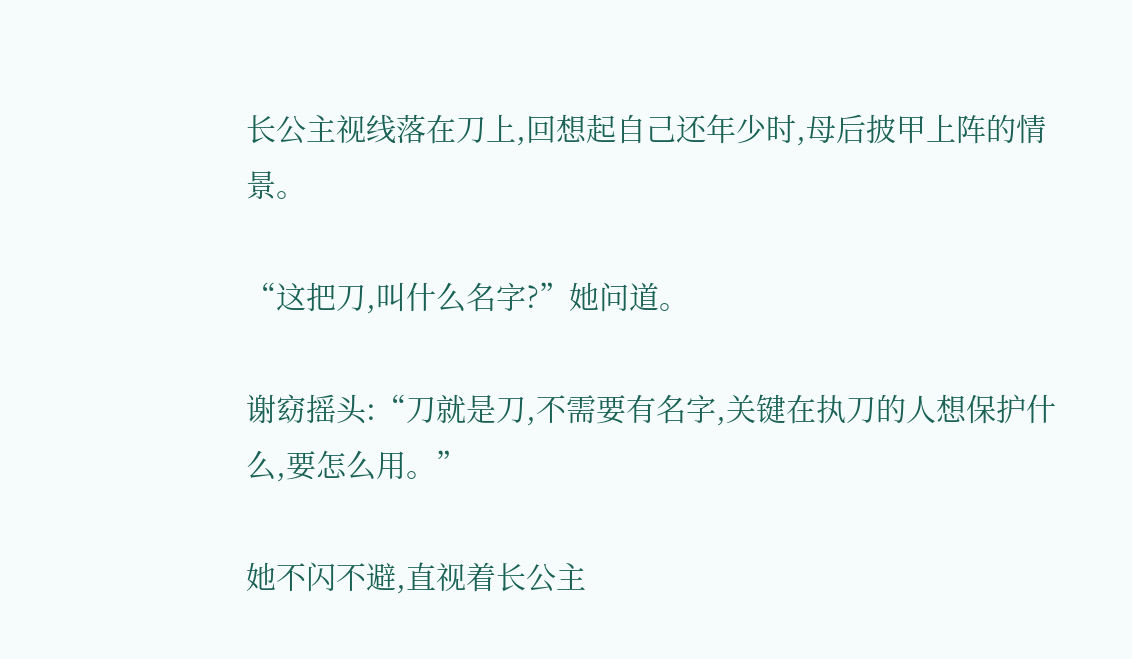长公主视线落在刀上,回想起自己还年少时,母后披甲上阵的情景。

“这把刀,叫什么名字?”她问道。

谢窈摇头:“刀就是刀,不需要有名字,关键在执刀的人想保护什么,要怎么用。”

她不闪不避,直视着长公主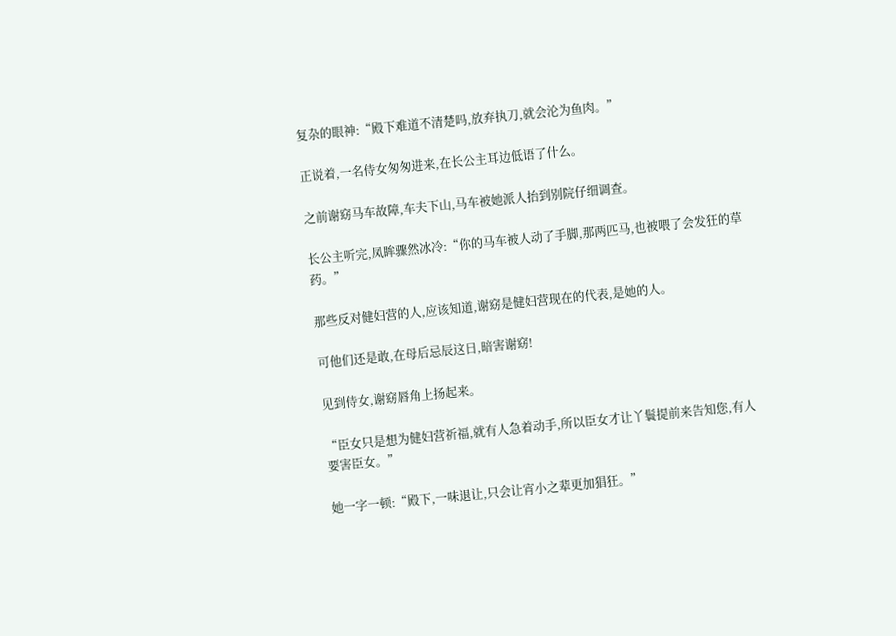复杂的眼神:“殿下难道不清楚吗,放弃执刀,就会沦为鱼肉。”

正说着,一名侍女匆匆进来,在长公主耳边低语了什么。

之前谢窈马车故障,车夫下山,马车被她派人抬到别院仔细调查。

长公主听完,凤眸骤然冰冷:“你的马车被人动了手脚,那两匹马,也被喂了会发狂的草药。”

那些反对健妇营的人,应该知道,谢窈是健妇营现在的代表,是她的人。

可他们还是敢,在母后忌辰这日,暗害谢窈!

见到侍女,谢窈唇角上扬起来。

“臣女只是想为健妇营祈福,就有人急着动手,所以臣女才让丫鬟提前来告知您,有人要害臣女。”

她一字一顿:“殿下,一味退让,只会让宵小之辈更加猖狂。”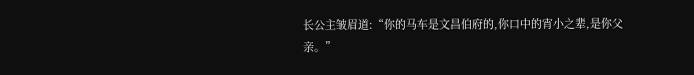长公主皱眉道:“你的马车是文昌伯府的,你口中的宵小之辈,是你父亲。”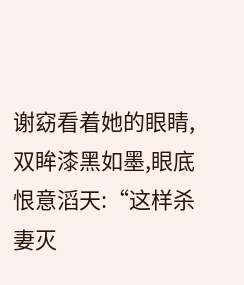谢窈看着她的眼睛,双眸漆黑如墨,眼底恨意滔天:“这样杀妻灭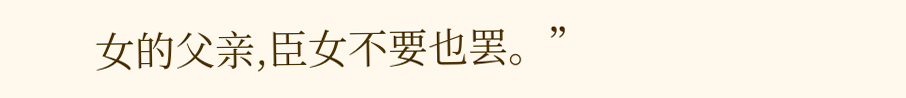女的父亲,臣女不要也罢。”